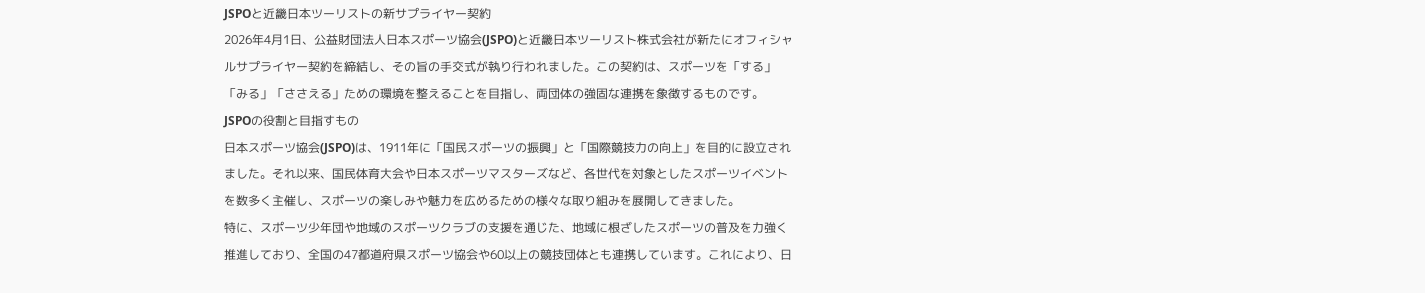JSPOと近畿日本ツーリストの新サプライヤー契約
2026年4月1日、公益財団法人日本スポーツ協会(JSPO)と近畿日本ツーリスト株式会社が新たにオフィシャルサプライヤー契約を締結し、その旨の手交式が執り行われました。この契約は、スポーツを「する」「みる」「ささえる」ための環境を整えることを目指し、両団体の強固な連携を象徴するものです。
JSPOの役割と目指すもの
日本スポーツ協会(JSPO)は、1911年に「国民スポーツの振興」と「国際競技力の向上」を目的に設立されました。それ以来、国民体育大会や日本スポーツマスターズなど、各世代を対象としたスポーツイベントを数多く主催し、スポーツの楽しみや魅力を広めるための様々な取り組みを展開してきました。
特に、スポーツ少年団や地域のスポーツクラブの支援を通じた、地域に根ざしたスポーツの普及を力強く推進しており、全国の47都道府県スポーツ協会や60以上の競技団体とも連携しています。これにより、日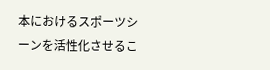本におけるスポーツシーンを活性化させるこ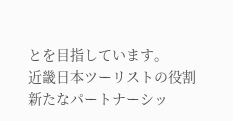とを目指しています。
近畿日本ツーリストの役割
新たなパートナーシッ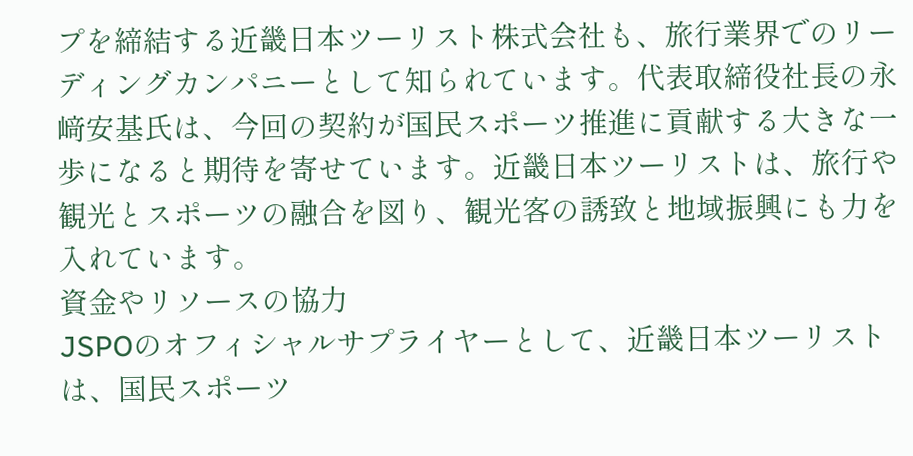プを締結する近畿日本ツーリスト株式会社も、旅行業界でのリーディングカンパニーとして知られています。代表取締役社長の永﨑安基氏は、今回の契約が国民スポーツ推進に貢献する大きな一歩になると期待を寄せています。近畿日本ツーリストは、旅行や観光とスポーツの融合を図り、観光客の誘致と地域振興にも力を入れています。
資金やリソースの協力
JSPOのオフィシャルサプライヤーとして、近畿日本ツーリストは、国民スポーツ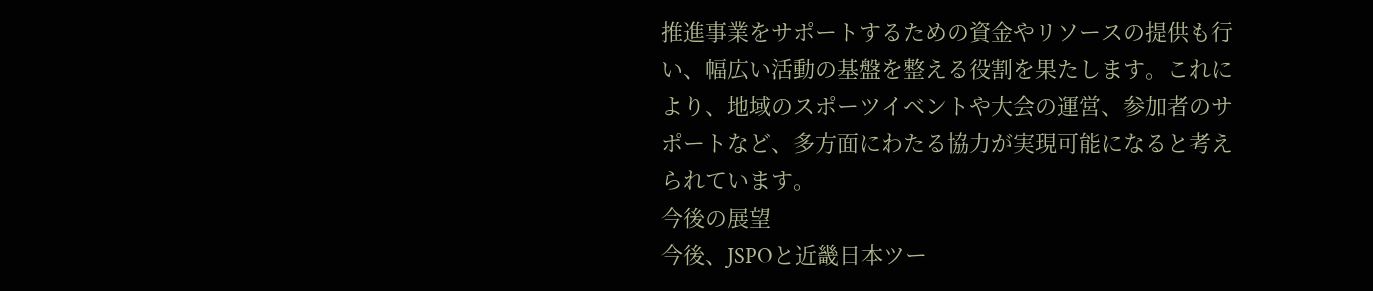推進事業をサポートするための資金やリソースの提供も行い、幅広い活動の基盤を整える役割を果たします。これにより、地域のスポーツイベントや大会の運営、参加者のサポートなど、多方面にわたる協力が実現可能になると考えられています。
今後の展望
今後、JSPOと近畿日本ツー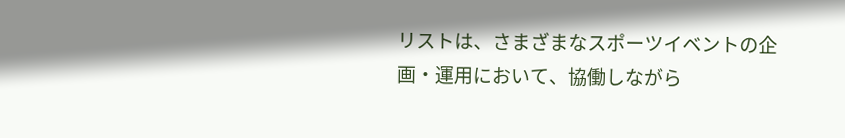リストは、さまざまなスポーツイベントの企画・運用において、協働しながら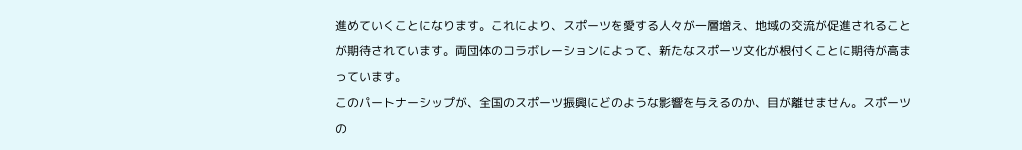進めていくことになります。これにより、スポーツを愛する人々が一層増え、地域の交流が促進されることが期待されています。両団体のコラボレーションによって、新たなスポーツ文化が根付くことに期待が高まっています。
このパートナーシップが、全国のスポーツ振興にどのような影響を与えるのか、目が離せません。スポーツの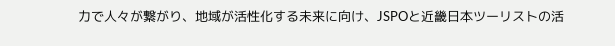力で人々が繋がり、地域が活性化する未来に向け、JSPOと近畿日本ツーリストの活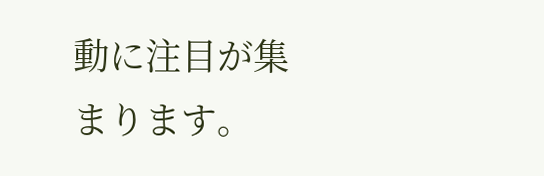動に注目が集まります。